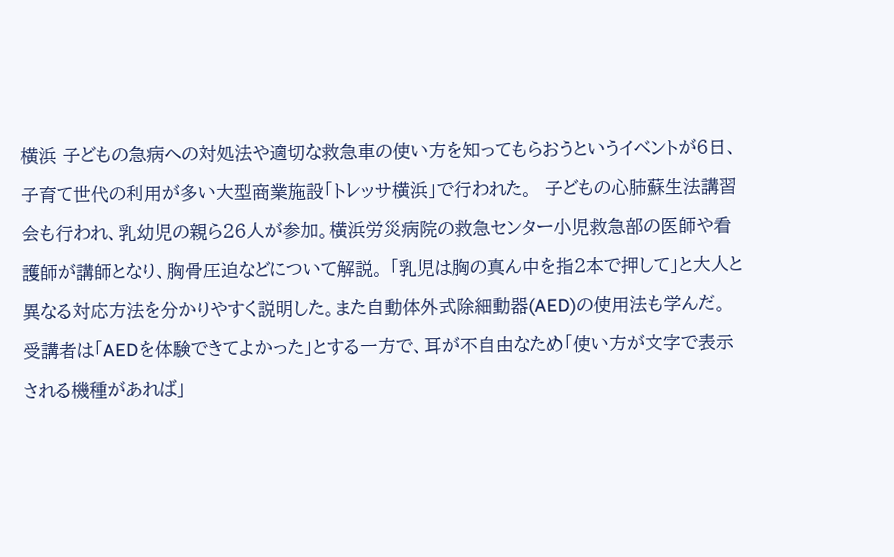横浜 子どもの急病への対処法や適切な救急車の使い方を知ってもらおうというイベントが6日、子育て世代の利用が多い大型商業施設「トレッサ横浜」で行われた。  子どもの心肺蘇生法講習会も行われ、乳幼児の親ら26人が参加。横浜労災病院の救急センター小児救急部の医師や看護師が講師となり、胸骨圧迫などについて解説。 「乳児は胸の真ん中を指2本で押して」と大人と異なる対応方法を分かりやすく説明した。また自動体外式除細動器(AED)の使用法も学んだ。  受講者は「AEDを体験できてよかった」とする一方で、耳が不自由なため「使い方が文字で表示される機種があれば」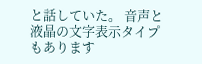と話していた。 音声と液晶の文字表示タイプもあります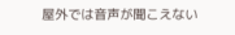屋外では音声が聞こえない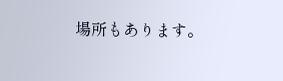場所もあります。